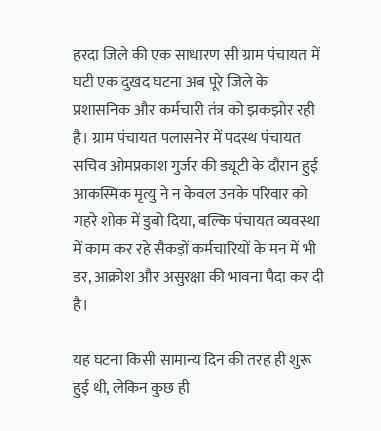हरदा जिले की एक साधारण सी ग्राम पंचायत में घटी एक दुखद घटना अब पूरे जिले के प्रशासनिक और कर्मचारी तंत्र को झकझोर रही है। ग्राम पंचायत पलासनेर में पदस्थ पंचायत सचिव ओमप्रकाश गुर्जर की ड्यूटी के दौरान हुई आकस्मिक मृत्यु ने न केवल उनके परिवार को गहरे शोक में डुबो दिया, बल्कि पंचायत व्यवस्था में काम कर रहे सैकड़ों कर्मचारियों के मन में भी डर, आक्रोश और असुरक्षा की भावना पैदा कर दी है।

यह घटना किसी सामान्य दिन की तरह ही शुरू हुई थी, लेकिन कुछ ही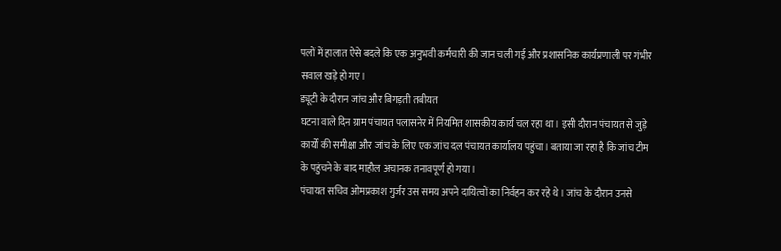पलों में हालात ऐसे बदले कि एक अनुभवी कर्मचारी की जान चली गई और प्रशासनिक कार्यप्रणाली पर गंभीर सवाल खड़े हो गए।
ड्यूटी के दौरान जांच और बिगड़ती तबीयत
घटना वाले दिन ग्राम पंचायत पलासनेर में नियमित शासकीय कार्य चल रहा था। इसी दौरान पंचायत से जुड़े कार्यों की समीक्षा और जांच के लिए एक जांच दल पंचायत कार्यालय पहुंचा। बताया जा रहा है कि जांच टीम के पहुंचने के बाद माहौल अचानक तनावपूर्ण हो गया।
पंचायत सचिव ओमप्रकाश गुर्जर उस समय अपने दायित्वों का निर्वहन कर रहे थे। जांच के दौरान उनसे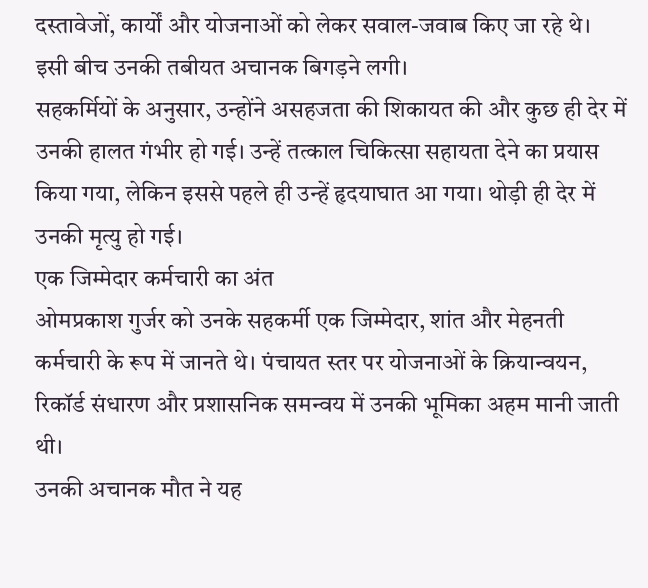दस्तावेजों, कार्यों और योजनाओं को लेकर सवाल-जवाब किए जा रहे थे। इसी बीच उनकी तबीयत अचानक बिगड़ने लगी।
सहकर्मियों के अनुसार, उन्होंने असहजता की शिकायत की और कुछ ही देर में उनकी हालत गंभीर हो गई। उन्हें तत्काल चिकित्सा सहायता देने का प्रयास किया गया, लेकिन इससे पहले ही उन्हें हृदयाघात आ गया। थोड़ी ही देर में उनकी मृत्यु हो गई।
एक जिम्मेदार कर्मचारी का अंत
ओमप्रकाश गुर्जर को उनके सहकर्मी एक जिम्मेदार, शांत और मेहनती कर्मचारी के रूप में जानते थे। पंचायत स्तर पर योजनाओं के क्रियान्वयन, रिकॉर्ड संधारण और प्रशासनिक समन्वय में उनकी भूमिका अहम मानी जाती थी।
उनकी अचानक मौत ने यह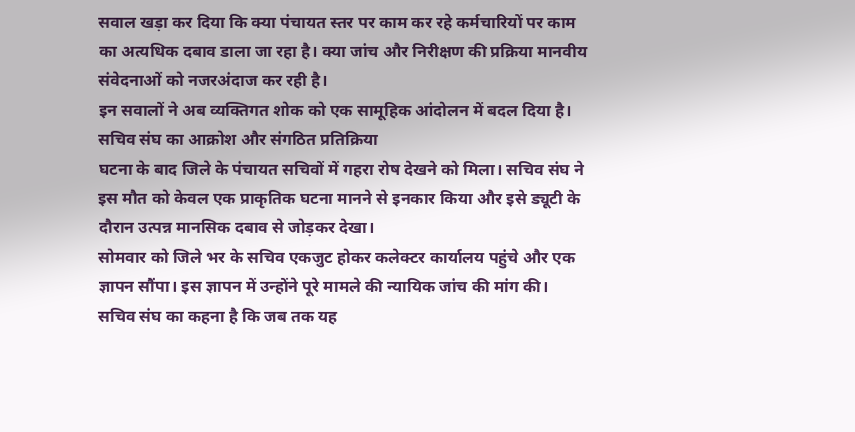सवाल खड़ा कर दिया कि क्या पंचायत स्तर पर काम कर रहे कर्मचारियों पर काम का अत्यधिक दबाव डाला जा रहा है। क्या जांच और निरीक्षण की प्रक्रिया मानवीय संवेदनाओं को नजरअंदाज कर रही है।
इन सवालों ने अब व्यक्तिगत शोक को एक सामूहिक आंदोलन में बदल दिया है।
सचिव संघ का आक्रोश और संगठित प्रतिक्रिया
घटना के बाद जिले के पंचायत सचिवों में गहरा रोष देखने को मिला। सचिव संघ ने इस मौत को केवल एक प्राकृतिक घटना मानने से इनकार किया और इसे ड्यूटी के दौरान उत्पन्न मानसिक दबाव से जोड़कर देखा।
सोमवार को जिले भर के सचिव एकजुट होकर कलेक्टर कार्यालय पहुंचे और एक ज्ञापन सौंपा। इस ज्ञापन में उन्होंने पूरे मामले की न्यायिक जांच की मांग की। सचिव संघ का कहना है कि जब तक यह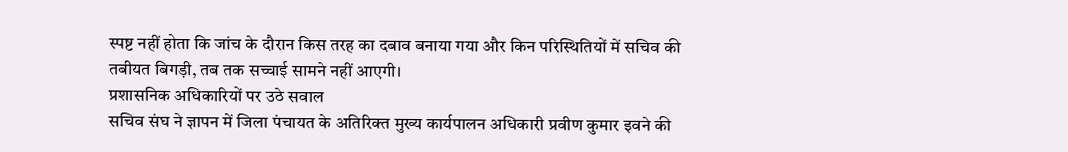स्पष्ट नहीं होता कि जांच के दौरान किस तरह का दबाव बनाया गया और किन परिस्थितियों में सचिव की तबीयत बिगड़ी, तब तक सच्चाई सामने नहीं आएगी।
प्रशासनिक अधिकारियों पर उठे सवाल
सचिव संघ ने ज्ञापन में जिला पंचायत के अतिरिक्त मुख्य कार्यपालन अधिकारी प्रवीण कुमार इवने की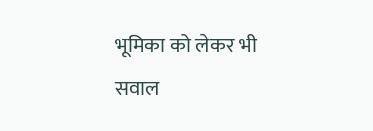भूमिका को लेकर भी सवाल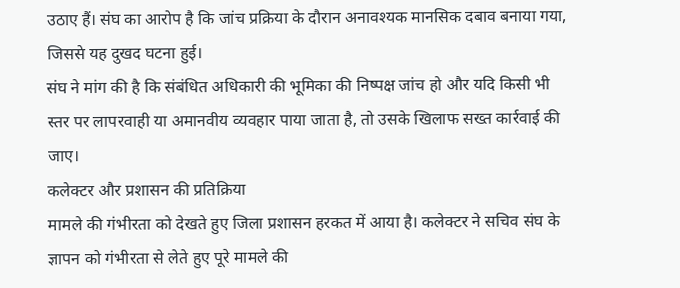उठाए हैं। संघ का आरोप है कि जांच प्रक्रिया के दौरान अनावश्यक मानसिक दबाव बनाया गया, जिससे यह दुखद घटना हुई।
संघ ने मांग की है कि संबंधित अधिकारी की भूमिका की निष्पक्ष जांच हो और यदि किसी भी स्तर पर लापरवाही या अमानवीय व्यवहार पाया जाता है, तो उसके खिलाफ सख्त कार्रवाई की जाए।
कलेक्टर और प्रशासन की प्रतिक्रिया
मामले की गंभीरता को देखते हुए जिला प्रशासन हरकत में आया है। कलेक्टर ने सचिव संघ के ज्ञापन को गंभीरता से लेते हुए पूरे मामले की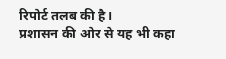रिपोर्ट तलब की है।
प्रशासन की ओर से यह भी कहा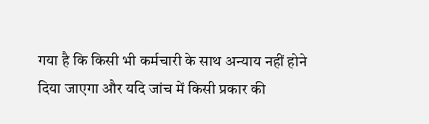गया है कि किसी भी कर्मचारी के साथ अन्याय नहीं होने दिया जाएगा और यदि जांच में किसी प्रकार की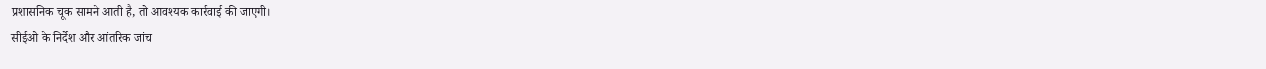प्रशासनिक चूक सामने आती है, तो आवश्यक कार्रवाई की जाएगी।
सीईओ के निर्देश और आंतरिक जांच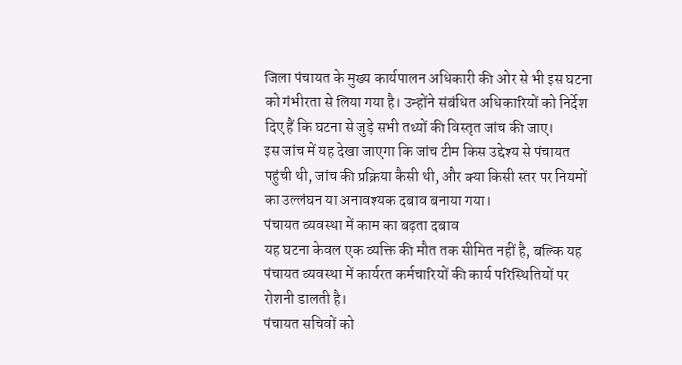जिला पंचायत के मुख्य कार्यपालन अधिकारी की ओर से भी इस घटना को गंभीरता से लिया गया है। उन्होंने संबंधित अधिकारियों को निर्देश दिए हैं कि घटना से जुड़े सभी तथ्यों की विस्तृत जांच की जाए।
इस जांच में यह देखा जाएगा कि जांच टीम किस उद्देश्य से पंचायत पहुंची थी, जांच की प्रक्रिया कैसी थी, और क्या किसी स्तर पर नियमों का उल्लंघन या अनावश्यक दबाव बनाया गया।
पंचायत व्यवस्था में काम का बढ़ता दबाव
यह घटना केवल एक व्यक्ति की मौत तक सीमित नहीं है, बल्कि यह पंचायत व्यवस्था में कार्यरत कर्मचारियों की कार्य परिस्थितियों पर रोशनी डालती है।
पंचायत सचिवों को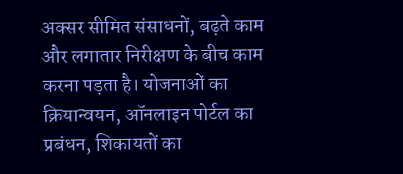अक्सर सीमित संसाधनों, बढ़ते काम और लगातार निरीक्षण के बीच काम करना पड़ता है। योजनाओं का क्रियान्वयन, ऑनलाइन पोर्टल का प्रबंधन, शिकायतों का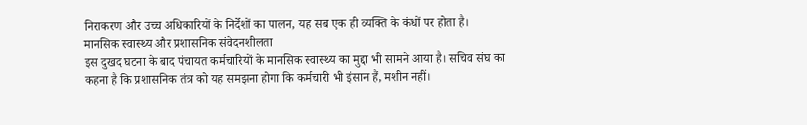निराकरण और उच्च अधिकारियों के निर्देशों का पालन, यह सब एक ही व्यक्ति के कंधों पर होता है।
मानसिक स्वास्थ्य और प्रशासनिक संवेदनशीलता
इस दुखद घटना के बाद पंचायत कर्मचारियों के मानसिक स्वास्थ्य का मुद्दा भी सामने आया है। सचिव संघ का कहना है कि प्रशासनिक तंत्र को यह समझना होगा कि कर्मचारी भी इंसान हैं, मशीन नहीं।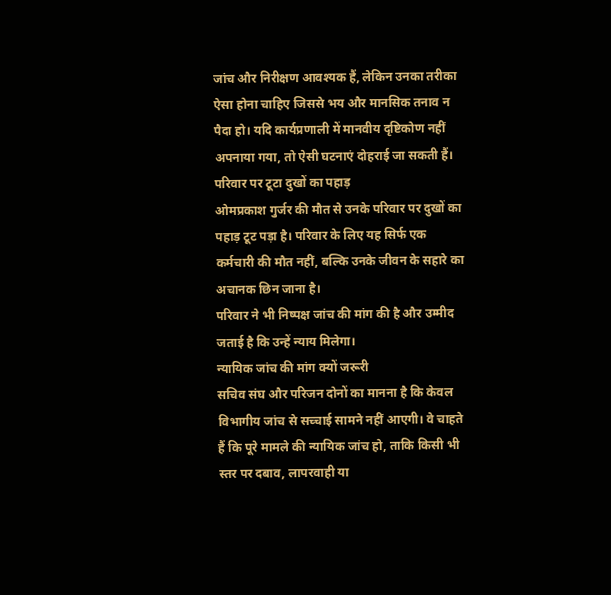जांच और निरीक्षण आवश्यक हैं, लेकिन उनका तरीका ऐसा होना चाहिए जिससे भय और मानसिक तनाव न पैदा हो। यदि कार्यप्रणाली में मानवीय दृष्टिकोण नहीं अपनाया गया, तो ऐसी घटनाएं दोहराई जा सकती हैं।
परिवार पर टूटा दुखों का पहाड़
ओमप्रकाश गुर्जर की मौत से उनके परिवार पर दुखों का पहाड़ टूट पड़ा है। परिवार के लिए यह सिर्फ एक कर्मचारी की मौत नहीं, बल्कि उनके जीवन के सहारे का अचानक छिन जाना है।
परिवार ने भी निष्पक्ष जांच की मांग की है और उम्मीद जताई है कि उन्हें न्याय मिलेगा।
न्यायिक जांच की मांग क्यों जरूरी
सचिव संघ और परिजन दोनों का मानना है कि केवल विभागीय जांच से सच्चाई सामने नहीं आएगी। वे चाहते हैं कि पूरे मामले की न्यायिक जांच हो, ताकि किसी भी स्तर पर दबाव, लापरवाही या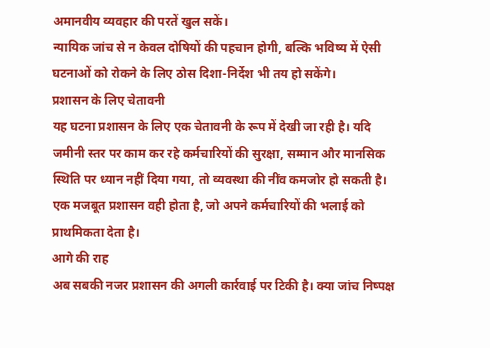अमानवीय व्यवहार की परतें खुल सकें।
न्यायिक जांच से न केवल दोषियों की पहचान होगी, बल्कि भविष्य में ऐसी घटनाओं को रोकने के लिए ठोस दिशा-निर्देश भी तय हो सकेंगे।
प्रशासन के लिए चेतावनी
यह घटना प्रशासन के लिए एक चेतावनी के रूप में देखी जा रही है। यदि जमीनी स्तर पर काम कर रहे कर्मचारियों की सुरक्षा, सम्मान और मानसिक स्थिति पर ध्यान नहीं दिया गया, तो व्यवस्था की नींव कमजोर हो सकती है।
एक मजबूत प्रशासन वही होता है, जो अपने कर्मचारियों की भलाई को प्राथमिकता देता है।
आगे की राह
अब सबकी नजर प्रशासन की अगली कार्रवाई पर टिकी है। क्या जांच निष्पक्ष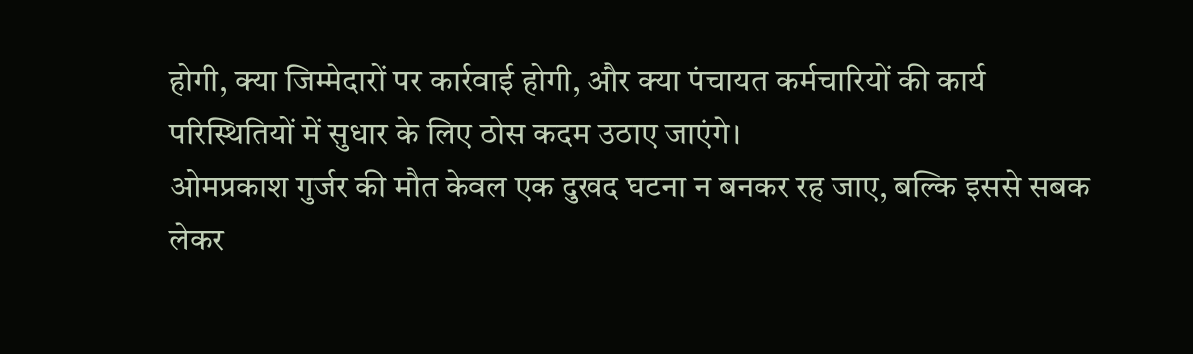होगी, क्या जिम्मेदारों पर कार्रवाई होगी, और क्या पंचायत कर्मचारियों की कार्य परिस्थितियों में सुधार के लिए ठोस कदम उठाए जाएंगे।
ओमप्रकाश गुर्जर की मौत केवल एक दुखद घटना न बनकर रह जाए, बल्कि इससे सबक लेकर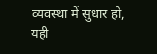व्यवस्था में सुधार हो, यही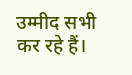उम्मीद सभी कर रहे हैं।